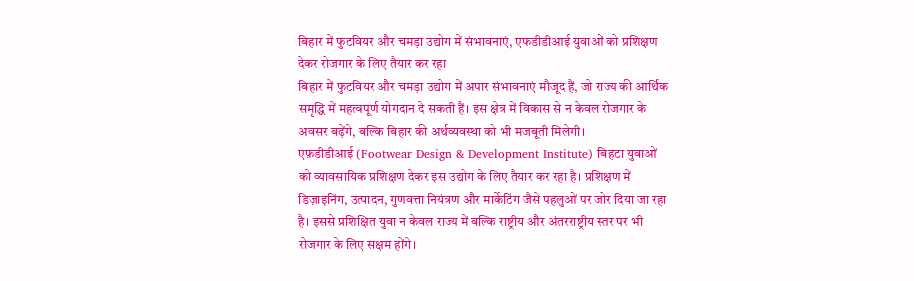बिहार में फुटवियर और चमड़ा उद्योग में संभावनाएं, एफडीडीआई युवाओं को प्रशिक्षण देकर रोजगार के लिए तैयार कर रहा
बिहार में फुटवियर और चमड़ा उद्योग में अपार संभावनाएं मौजूद हैं, जो राज्य की आर्थिक समृद्धि में महत्वपूर्ण योगदान दे सकती हैं। इस क्षेत्र में विकास से न केवल रोजगार के अवसर बढ़ेंगे, बल्कि बिहार की अर्थव्यवस्था को भी मजबूती मिलेगी।
एफ़डीडीआई (Footwear Design & Development Institute) बिहटा युवाओं को व्यावसायिक प्रशिक्षण देकर इस उद्योग के लिए तैयार कर रहा है। प्रशिक्षण में डिज़ाइनिंग, उत्पादन, गुणवत्ता नियंत्रण और मार्केटिंग जैसे पहलुओं पर जोर दिया जा रहा है। इससे प्रशिक्षित युवा न केवल राज्य में बल्कि राष्ट्रीय और अंतरराष्ट्रीय स्तर पर भी रोजगार के लिए सक्षम होंगे।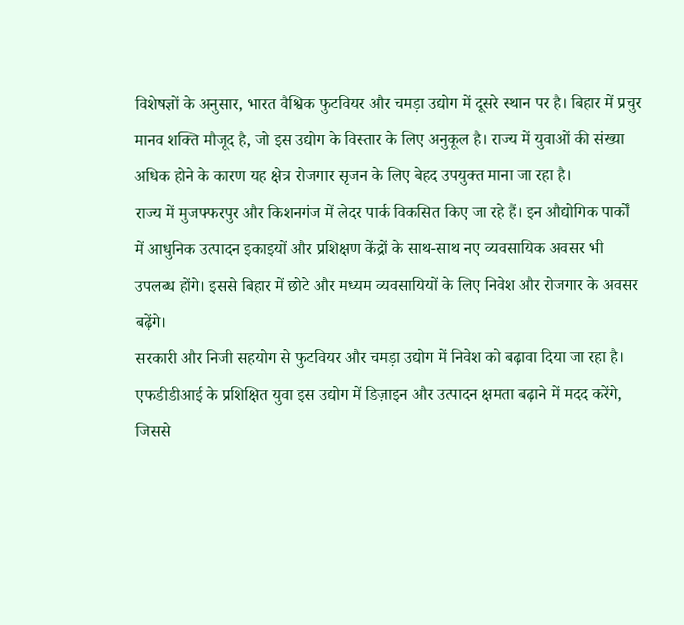विशेषज्ञों के अनुसार, भारत वैश्विक फुटवियर और चमड़ा उद्योग में दूसरे स्थान पर है। बिहार में प्रचुर मानव शक्ति मौजूद है, जो इस उद्योग के विस्तार के लिए अनुकूल है। राज्य में युवाओं की संख्या अधिक होने के कारण यह क्षेत्र रोजगार सृजन के लिए बेहद उपयुक्त माना जा रहा है।
राज्य में मुजफ्फरपुर और किशनगंज में लेदर पार्क विकसित किए जा रहे हैं। इन औद्योगिक पार्कों में आधुनिक उत्पादन इकाइयों और प्रशिक्षण केंद्रों के साथ-साथ नए व्यवसायिक अवसर भी उपलब्ध होंगे। इससे बिहार में छोटे और मध्यम व्यवसायियों के लिए निवेश और रोजगार के अवसर बढ़ेंगे।
सरकारी और निजी सहयोग से फुटवियर और चमड़ा उद्योग में निवेश को बढ़ावा दिया जा रहा है। एफडीडीआई के प्रशिक्षित युवा इस उद्योग में डिज़ाइन और उत्पादन क्षमता बढ़ाने में मदद करेंगे, जिससे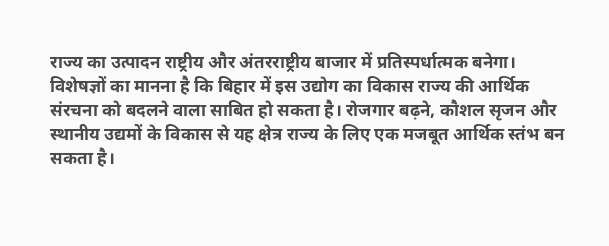राज्य का उत्पादन राष्ट्रीय और अंतरराष्ट्रीय बाजार में प्रतिस्पर्धात्मक बनेगा।
विशेषज्ञों का मानना है कि बिहार में इस उद्योग का विकास राज्य की आर्थिक संरचना को बदलने वाला साबित हो सकता है। रोजगार बढ़ने, कौशल सृजन और स्थानीय उद्यमों के विकास से यह क्षेत्र राज्य के लिए एक मजबूत आर्थिक स्तंभ बन सकता है।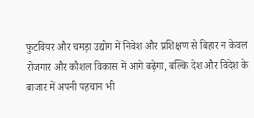फुटवियर और चमड़ा उद्योग में निवेश और प्रशिक्षण से बिहार न केवल रोजगार और कौशल विकास में आगे बढ़ेगा, बल्कि देश और विदेश के बाजार में अपनी पहचान भी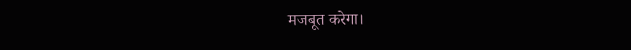मजबूत करेगा।